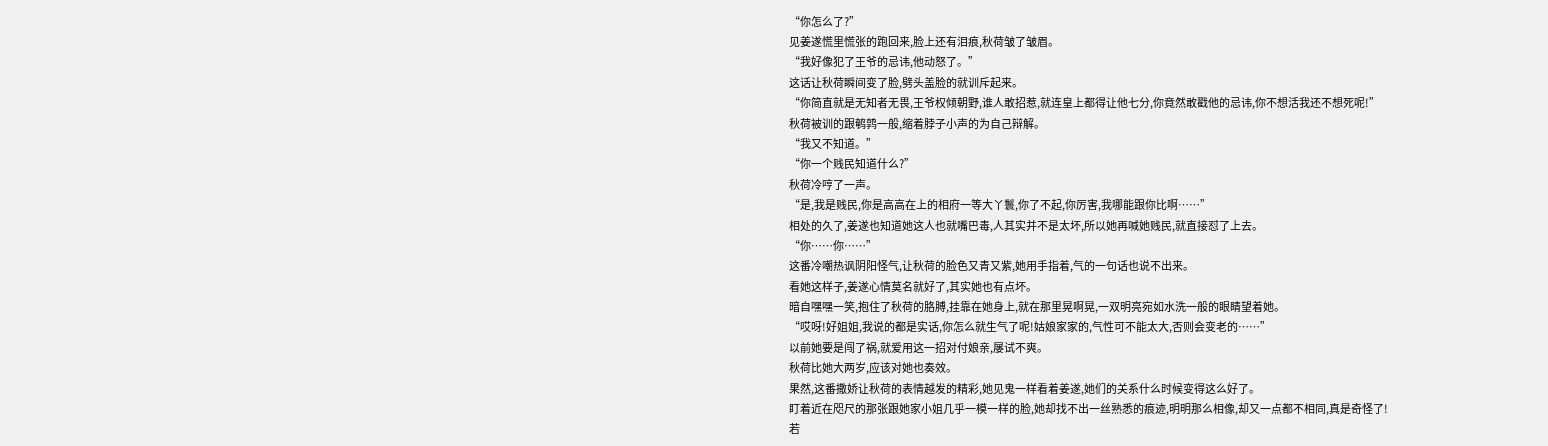“你怎么了?”
见姜遂慌里慌张的跑回来,脸上还有泪痕,秋荷皱了皱眉。
“我好像犯了王爷的忌讳,他动怒了。”
这话让秋荷瞬间变了脸,劈头盖脸的就训斥起来。
“你简直就是无知者无畏,王爷权倾朝野,谁人敢招惹,就连皇上都得让他七分,你竟然敢戳他的忌讳,你不想活我还不想死呢!”
秋荷被训的跟鹌鹑一般,缩着脖子小声的为自己辩解。
“我又不知道。”
“你一个贱民知道什么?”
秋荷冷哼了一声。
“是,我是贱民,你是高高在上的相府一等大丫鬟,你了不起,你厉害,我哪能跟你比啊……”
相处的久了,姜遂也知道她这人也就嘴巴毒,人其实并不是太坏,所以她再喊她贱民,就直接怼了上去。
“你……你……”
这番冷嘲热讽阴阳怪气,让秋荷的脸色又青又紫,她用手指着,气的一句话也说不出来。
看她这样子,姜遂心情莫名就好了,其实她也有点坏。
暗自嘿嘿一笑,抱住了秋荷的胳膊,挂靠在她身上,就在那里晃啊晃,一双明亮宛如水洗一般的眼睛望着她。
“哎呀!好姐姐,我说的都是实话,你怎么就生气了呢!姑娘家家的,气性可不能太大,否则会变老的……”
以前她要是闯了祸,就爱用这一招对付娘亲,屡试不爽。
秋荷比她大两岁,应该对她也奏效。
果然,这番撒娇让秋荷的表情越发的精彩,她见鬼一样看着姜遂,她们的关系什么时候变得这么好了。
盯着近在咫尺的那张跟她家小姐几乎一模一样的脸,她却找不出一丝熟悉的痕迹,明明那么相像,却又一点都不相同,真是奇怪了!
若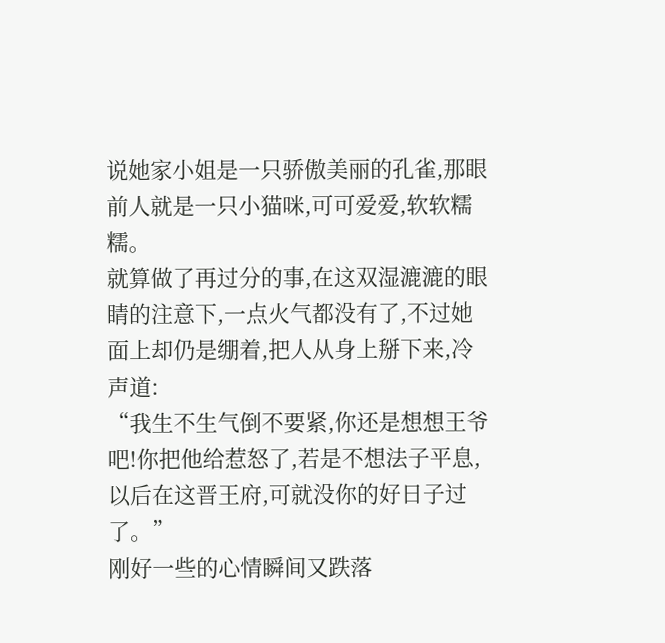说她家小姐是一只骄傲美丽的孔雀,那眼前人就是一只小猫咪,可可爱爱,软软糯糯。
就算做了再过分的事,在这双湿漉漉的眼睛的注意下,一点火气都没有了,不过她面上却仍是绷着,把人从身上掰下来,冷声道:
“我生不生气倒不要紧,你还是想想王爷吧!你把他给惹怒了,若是不想法子平息,以后在这晋王府,可就没你的好日子过了。”
刚好一些的心情瞬间又跌落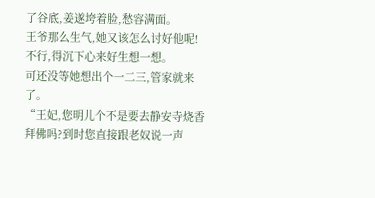了谷底,姜遂垮着脸,愁容满面。
王爷那么生气,她又该怎么讨好他呢!
不行,得沉下心来好生想一想。
可还没等她想出个一二三,管家就来了。
“王妃,您明儿个不是要去静安寺烧香拜佛吗?到时您直接跟老奴说一声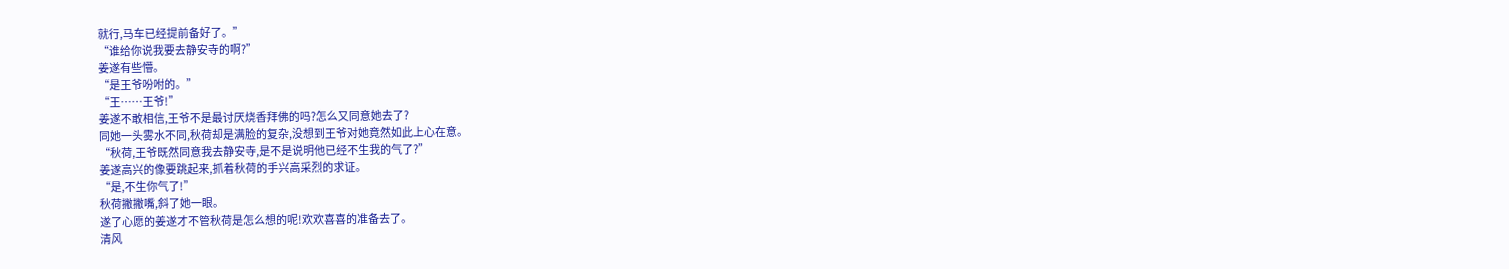就行,马车已经提前备好了。”
“谁给你说我要去静安寺的啊?”
姜遂有些懵。
“是王爷吩咐的。”
“王……王爷!”
姜遂不敢相信,王爷不是最讨厌烧香拜佛的吗?怎么又同意她去了?
同她一头雾水不同,秋荷却是满脸的复杂,没想到王爷对她竟然如此上心在意。
“秋荷,王爷既然同意我去静安寺,是不是说明他已经不生我的气了?”
姜遂高兴的像要跳起来,抓着秋荷的手兴高采烈的求证。
“是,不生你气了!”
秋荷撇撇嘴,斜了她一眼。
遂了心愿的姜遂才不管秋荷是怎么想的呢!欢欢喜喜的准备去了。
清风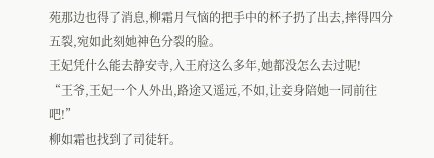苑那边也得了消息,柳霜月气恼的把手中的杯子扔了出去,摔得四分五裂,宛如此刻她神色分裂的脸。
王妃凭什么能去静安寺,入王府这么多年,她都没怎么去过呢!
“王爷,王妃一个人外出,路途又遥远,不如,让妾身陪她一同前往吧!”
柳如霜也找到了司徒轩。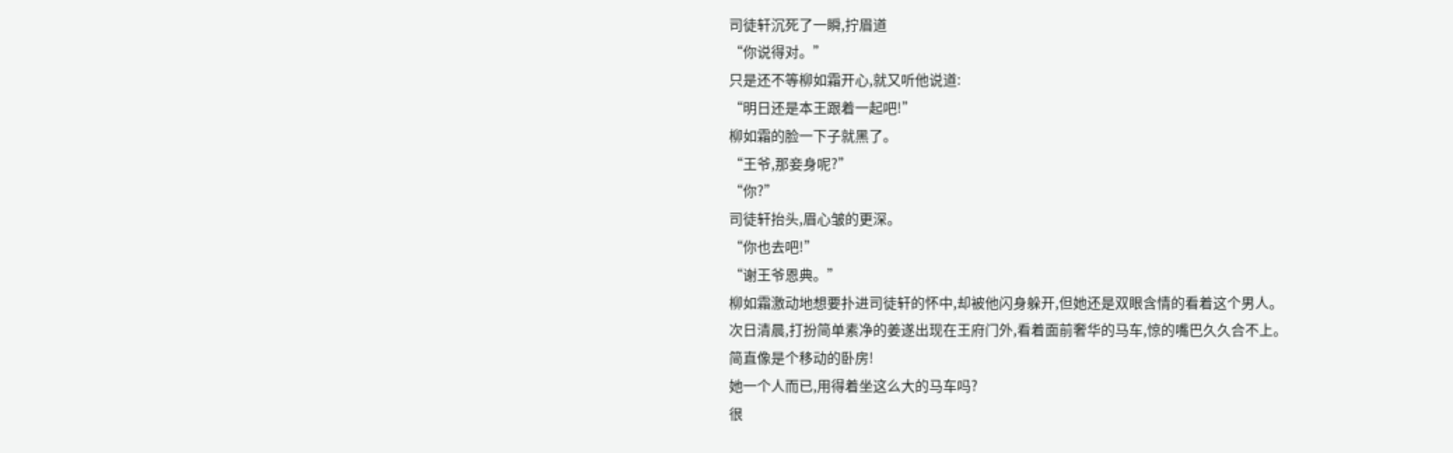司徒轩沉死了一瞬,拧眉道
“你说得对。”
只是还不等柳如霜开心,就又听他说道:
“明日还是本王跟着一起吧!”
柳如霜的脸一下子就黑了。
“王爷,那妾身呢?”
“你?”
司徒轩抬头,眉心皱的更深。
“你也去吧!”
“谢王爷恩典。”
柳如霜激动地想要扑进司徒轩的怀中,却被他闪身躲开,但她还是双眼含情的看着这个男人。
次日清晨,打扮简单素净的姜遂出现在王府门外,看着面前奢华的马车,惊的嘴巴久久合不上。
简直像是个移动的卧房!
她一个人而已,用得着坐这么大的马车吗?
很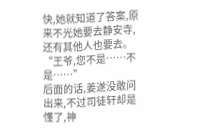快,她就知道了答案,原来不光她要去静安寺,还有其他人也要去。
“王爷,您不是……不是……”
后面的话,姜遂没敢问出来,不过司徒轩却是懂了,神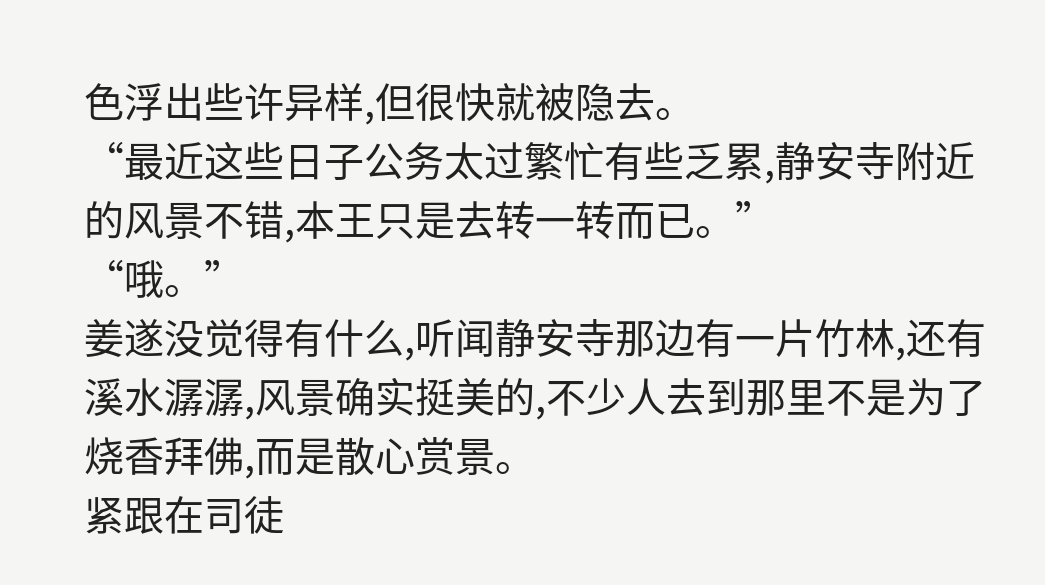色浮出些许异样,但很快就被隐去。
“最近这些日子公务太过繁忙有些乏累,静安寺附近的风景不错,本王只是去转一转而已。”
“哦。”
姜遂没觉得有什么,听闻静安寺那边有一片竹林,还有溪水潺潺,风景确实挺美的,不少人去到那里不是为了烧香拜佛,而是散心赏景。
紧跟在司徒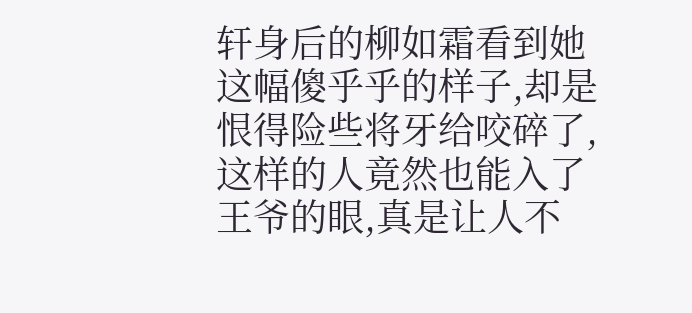轩身后的柳如霜看到她这幅傻乎乎的样子,却是恨得险些将牙给咬碎了,这样的人竟然也能入了王爷的眼,真是让人不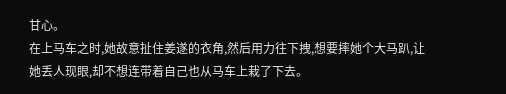甘心。
在上马车之时,她故意扯住姜遂的衣角,然后用力往下拽,想要摔她个大马趴,让她丢人现眼,却不想连带着自己也从马车上栽了下去。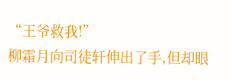“王爷救我!”
柳霜月向司徒轩伸出了手,但却眼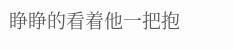睁睁的看着他一把抱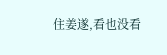住姜遂,看也没看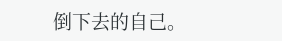倒下去的自己。